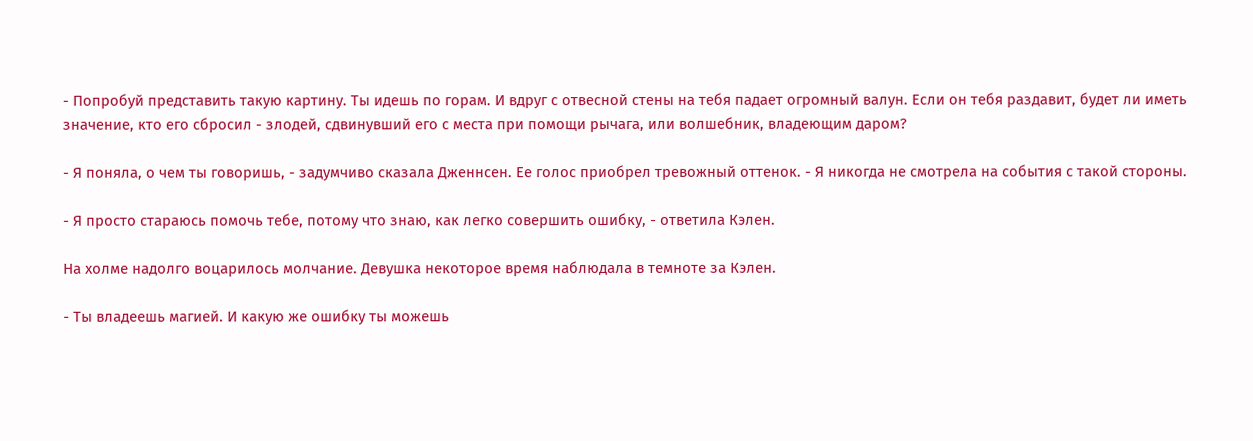- Попробуй представить такую картину. Ты идешь по горам. И вдруг с отвесной стены на тебя падает огромный валун. Если он тебя раздавит, будет ли иметь значение, кто его сбросил - злодей, сдвинувший его с места при помощи рычага, или волшебник, владеющим даром?

- Я поняла, о чем ты говоришь, - задумчиво сказала Дженнсен. Ее голос приобрел тревожный оттенок. - Я никогда не смотрела на события с такой стороны.

- Я просто стараюсь помочь тебе, потому что знаю, как легко совершить ошибку, - ответила Кэлен.

На холме надолго воцарилось молчание. Девушка некоторое время наблюдала в темноте за Кэлен.

- Ты владеешь магией. И какую же ошибку ты можешь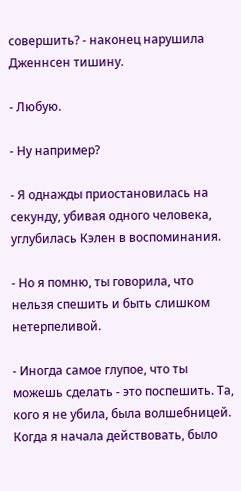совершить? - наконец нарушила Дженнсен тишину.

- Любую.

- Ну например?

- Я однажды приостановилась на секунду, убивая одного человека, углубилась Кэлен в воспоминания.

- Но я помню, ты говорила, что нельзя спешить и быть слишком нетерпеливой.

- Иногда самое глупое, что ты можешь сделать - это поспешить. Та, кого я не убила, была волшебницей. Когда я начала действовать, было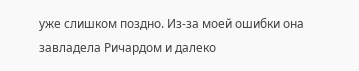уже слишком поздно. Из-за моей ошибки она завладела Ричардом и далеко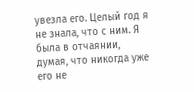увезла его. Целый год я не знала, что с ним. Я была в отчаянии, думая, что никогда уже его не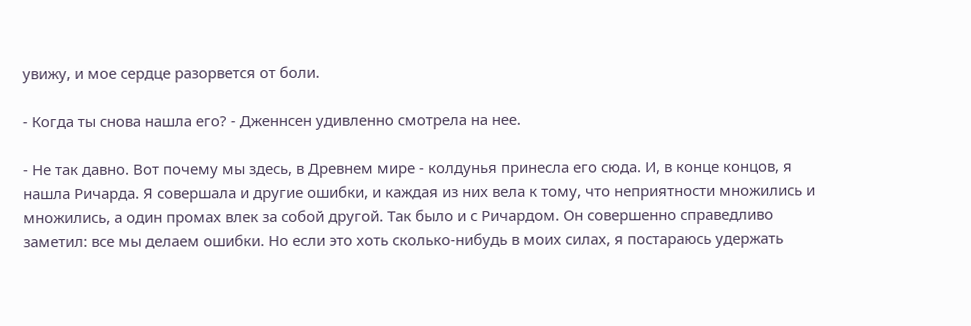увижу, и мое сердце разорвется от боли.

- Когда ты снова нашла его? - Дженнсен удивленно смотрела на нее.

- Не так давно. Вот почему мы здесь, в Древнем мире - колдунья принесла его сюда. И, в конце концов, я нашла Ричарда. Я совершала и другие ошибки, и каждая из них вела к тому, что неприятности множились и множились, а один промах влек за собой другой. Так было и с Ричардом. Он совершенно справедливо заметил: все мы делаем ошибки. Но если это хоть сколько-нибудь в моих силах, я постараюсь удержать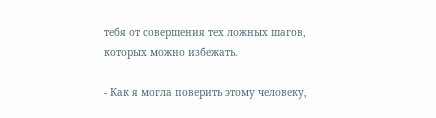тебя от совершения тех ложных шагов, которых можно избежать.

- Как я могла поверить этому человеку,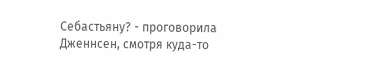Себастьяну? - проговорила Дженнсен, смотря куда-то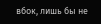вбок, лишь бы не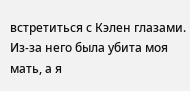встретиться с Кэлен глазами. Из-за него была убита моя мать, а я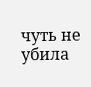чуть не убила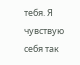тебя. Я чувствую себя так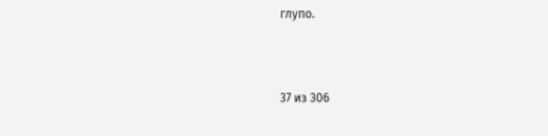глупо.



37 из 306